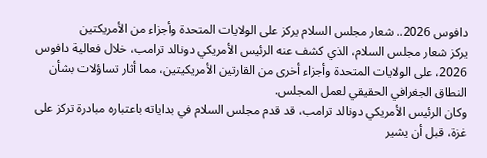دافوس 2026.. شعار مجلس السلام يركز على الولايات المتحدة وأجزاء من الأمريكتين
يركز شعار مجلس السلام، الذي كشف عنه الرئيس الأمريكي دونالد ترامب، خلال فعالية دافوس 2026، على الولايات المتحدة وأجزاء أخرى من القارتين الأمريكيتين، مما أثار تساؤلات بشأن النطاق الجغرافي الحقيقي لعمل المجلس.
وكان الرئيس الأمريكي دونالد ترامب، قد قدم مجلس السلام في بداياته باعتباره مبادرة تركز على غزة، قبل أن يشير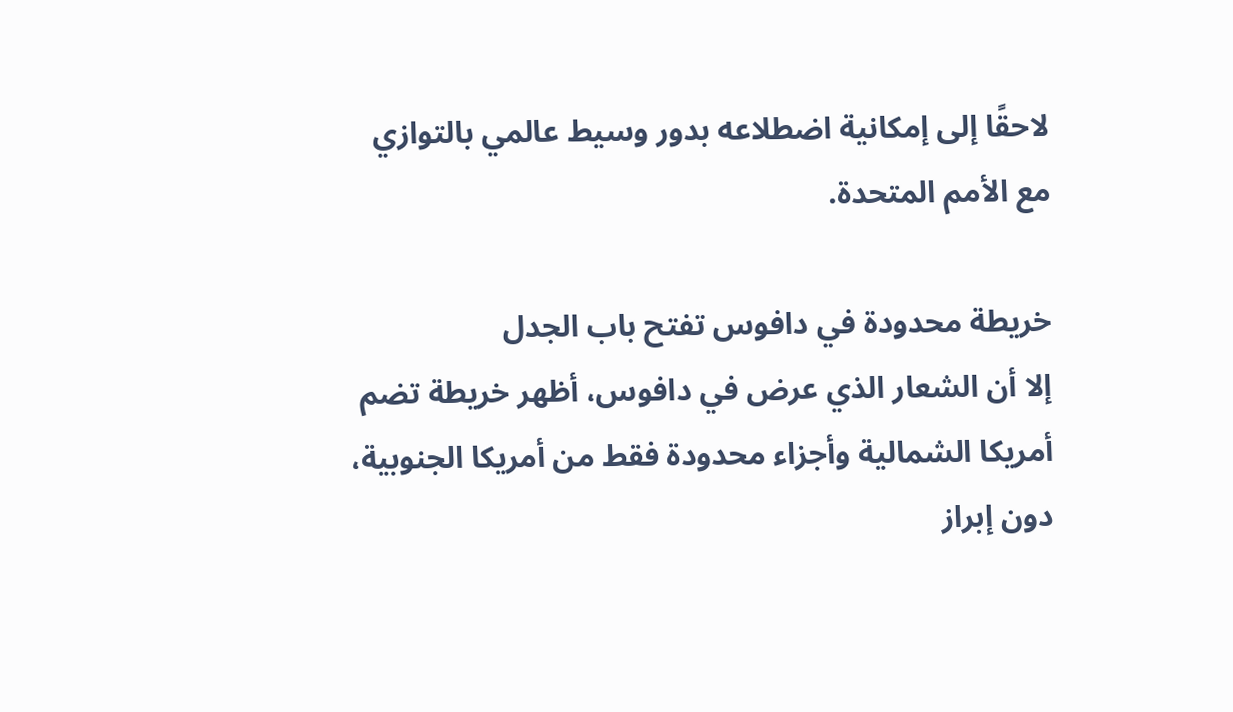لاحقًا إلى إمكانية اضطلاعه بدور وسيط عالمي بالتوازي مع الأمم المتحدة.

خريطة محدودة في دافوس تفتح باب الجدل
إلا أن الشعار الذي عرض في دافوس، أظهر خريطة تضم أمريكا الشمالية وأجزاء محدودة فقط من أمريكا الجنوبية، دون إبراز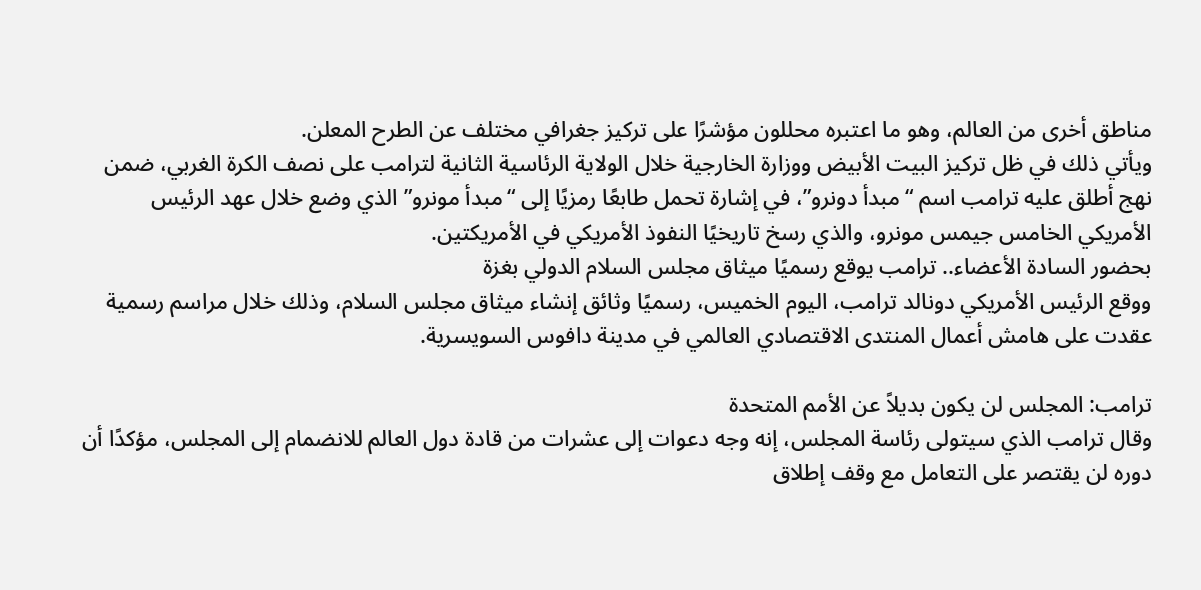مناطق أخرى من العالم، وهو ما اعتبره محللون مؤشرًا على تركيز جغرافي مختلف عن الطرح المعلن.
ويأتي ذلك في ظل تركيز البيت الأبيض ووزارة الخارجية خلال الولاية الرئاسية الثانية لترامب على نصف الكرة الغربي، ضمن نهج أطلق عليه ترامب اسم “مبدأ دونرو”، في إشارة تحمل طابعًا رمزيًا إلى “مبدأ مونرو” الذي وضع خلال عهد الرئيس الأمريكي الخامس جيمس مونرو، والذي رسخ تاريخيًا النفوذ الأمريكي في الأمريكتين.
بحضور السادة الأعضاء.. ترامب يوقع رسميًا ميثاق مجلس السلام الدولي بغزة
ووقع الرئيس الأمريكي دونالد ترامب، اليوم الخميس، رسميًا وثائق إنشاء ميثاق مجلس السلام، وذلك خلال مراسم رسمية عقدت على هامش أعمال المنتدى الاقتصادي العالمي في مدينة دافوس السويسرية.

ترامب: المجلس لن يكون بديلاً عن الأمم المتحدة
وقال ترامب الذي سيتولى رئاسة المجلس، إنه وجه دعوات إلى عشرات من قادة دول العالم للانضمام إلى المجلس، مؤكدًا أن دوره لن يقتصر على التعامل مع وقف إطلاق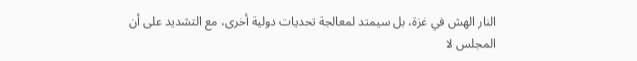النار الهش في غزة، بل سيمتد لمعالجة تحديات دولية أخرى، مع التشديد على أن المجلس لا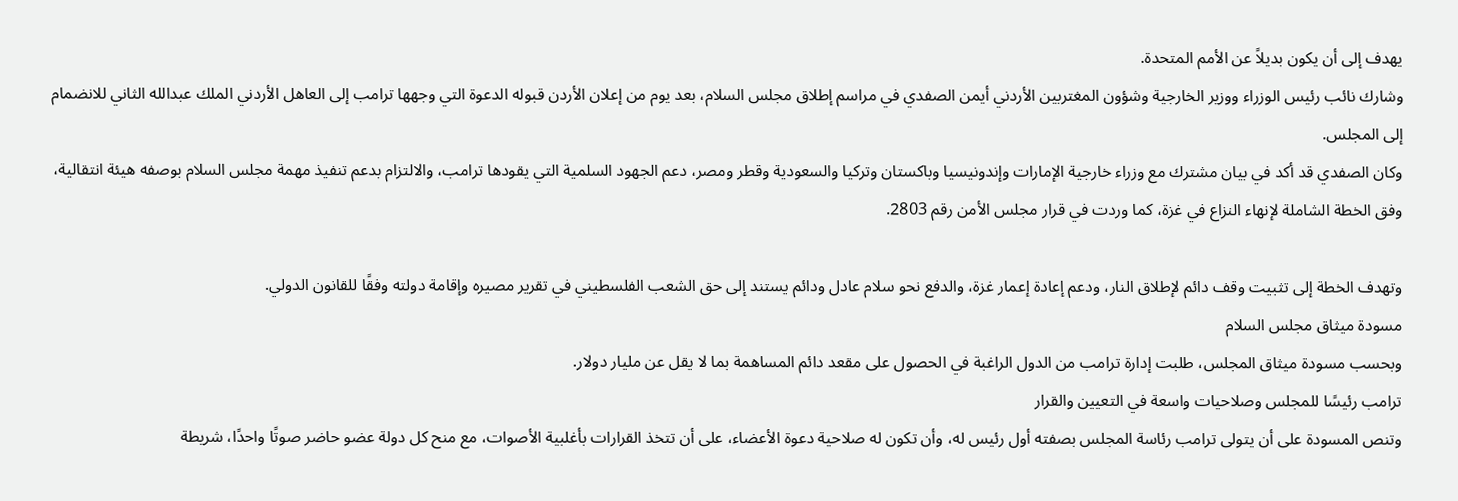يهدف إلى أن يكون بديلاً عن الأمم المتحدة.
وشارك نائب رئيس الوزراء ووزير الخارجية وشؤون المغتربين الأردني أيمن الصفدي في مراسم إطلاق مجلس السلام، بعد يوم من إعلان الأردن قبوله الدعوة التي وجهها ترامب إلى العاهل الأردني الملك عبدالله الثاني للانضمام إلى المجلس.
وكان الصفدي قد أكد في بيان مشترك مع وزراء خارجية الإمارات وإندونيسيا وباكستان وتركيا والسعودية وقطر ومصر، دعم الجهود السلمية التي يقودها ترامب، والالتزام بدعم تنفيذ مهمة مجلس السلام بوصفه هيئة انتقالية، وفق الخطة الشاملة لإنهاء النزاع في غزة، كما وردت في قرار مجلس الأمن رقم 2803.

وتهدف الخطة إلى تثبيت وقف دائم لإطلاق النار، ودعم إعادة إعمار غزة، والدفع نحو سلام عادل ودائم يستند إلى حق الشعب الفلسطيني في تقرير مصيره وإقامة دولته وفقًا للقانون الدولي.
مسودة ميثاق مجلس السلام
وبحسب مسودة ميثاق المجلس، طلبت إدارة ترامب من الدول الراغبة في الحصول على مقعد دائم المساهمة بما لا يقل عن مليار دولار.
ترامب رئيسًا للمجلس وصلاحيات واسعة في التعيين والقرار
وتنص المسودة على أن يتولى ترامب رئاسة المجلس بصفته أول رئيس له، وأن تكون له صلاحية دعوة الأعضاء، على أن تتخذ القرارات بأغلبية الأصوات، مع منح كل دولة عضو حاضر صوتًا واحدًا، شريطة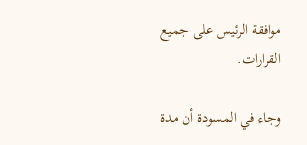موافقة الرئيس على جميع القرارات.

وجاء في المسودة أن مدة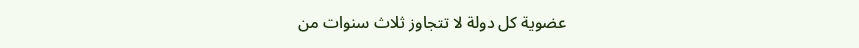عضوية كل دولة لا تتجاوز ثلاث سنوات من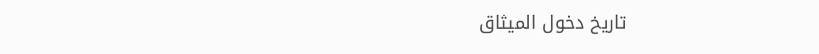تاريخ دخول الميثاق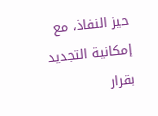حيز النفاذ، مع إمكانية التجديد بقرار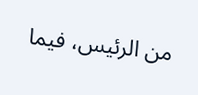من الرئيس، فيما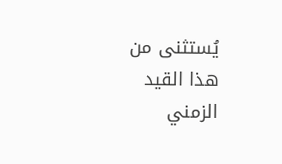يُستثنى من هذا القيد الزمني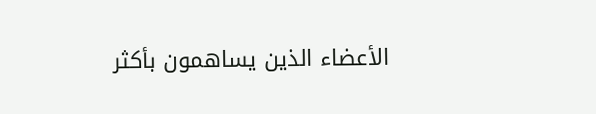الأعضاء الذين يساهمون بأكثر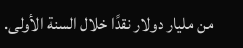من مليار دولار نقدًا خلال السنة الأولى.